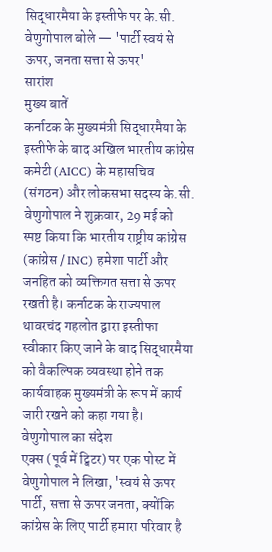सिद्धारमैया के इस्तीफे पर के.सी. वेणुगोपाल बोले — 'पार्टी स्वयं से ऊपर, जनता सत्ता से ऊपर'
सारांश
मुख्य बातें
कर्नाटक के मुख्यमंत्री सिद्धारमैया के इस्तीफे के बाद अखिल भारतीय कांग्रेस कमेटी (AICC) के महासचिव (संगठन) और लोकसभा सदस्य के.सी. वेणुगोपाल ने शुक्रवार, 29 मई को स्पष्ट किया कि भारतीय राष्ट्रीय कांग्रेस (कांग्रेस / INC) हमेशा पार्टी और जनहित को व्यक्तिगत सत्ता से ऊपर रखती है। कर्नाटक के राज्यपाल थावरचंद गहलोत द्वारा इस्तीफा स्वीकार किए जाने के बाद सिद्धारमैया को वैकल्पिक व्यवस्था होने तक कार्यवाहक मुख्यमंत्री के रूप में कार्य जारी रखने को कहा गया है।
वेणुगोपाल का संदेश
एक्स (पूर्व में ट्विटर) पर एक पोस्ट में वेणुगोपाल ने लिखा, 'स्वयं से ऊपर पार्टी, सत्ता से ऊपर जनता, क्योंकि कांग्रेस के लिए पार्टी हमारा परिवार है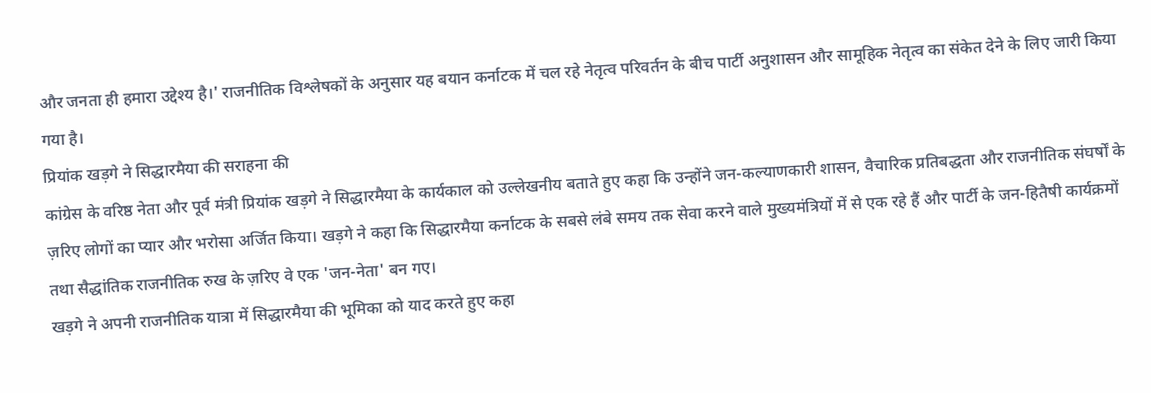और जनता ही हमारा उद्देश्य है।' राजनीतिक विश्लेषकों के अनुसार यह बयान कर्नाटक में चल रहे नेतृत्व परिवर्तन के बीच पार्टी अनुशासन और सामूहिक नेतृत्व का संकेत देने के लिए जारी किया गया है।
प्रियांक खड़गे ने सिद्धारमैया की सराहना की
कांग्रेस के वरिष्ठ नेता और पूर्व मंत्री प्रियांक खड़गे ने सिद्धारमैया के कार्यकाल को उल्लेखनीय बताते हुए कहा कि उन्होंने जन-कल्याणकारी शासन, वैचारिक प्रतिबद्धता और राजनीतिक संघर्षों के ज़रिए लोगों का प्यार और भरोसा अर्जित किया। खड़गे ने कहा कि सिद्धारमैया कर्नाटक के सबसे लंबे समय तक सेवा करने वाले मुख्यमंत्रियों में से एक रहे हैं और पार्टी के जन-हितैषी कार्यक्रमों तथा सैद्धांतिक राजनीतिक रुख के ज़रिए वे एक 'जन-नेता' बन गए।
खड़गे ने अपनी राजनीतिक यात्रा में सिद्धारमैया की भूमिका को याद करते हुए कहा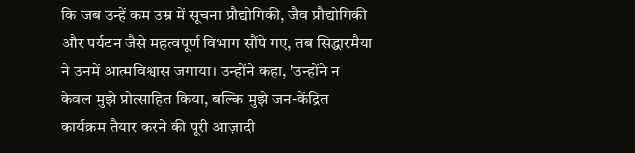कि जब उन्हें कम उम्र में सूचना प्रौद्योगिकी, जैव प्रौद्योगिकी और पर्यटन जैसे महत्वपूर्ण विभाग सौंपे गए, तब सिद्धारमैया ने उनमें आत्मविश्वास जगाया। उन्होंने कहा, 'उन्होंने न केवल मुझे प्रोत्साहित किया, बल्कि मुझे जन-केंद्रित कार्यक्रम तैयार करने की पूरी आज़ादी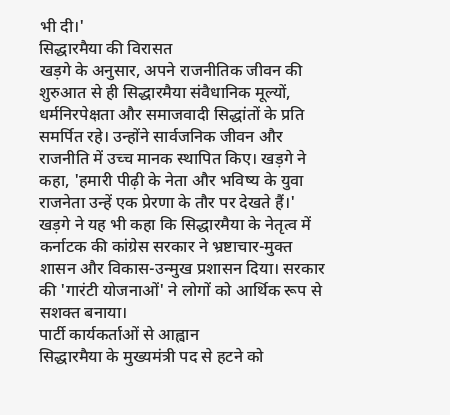भी दी।'
सिद्धारमैया की विरासत
खड़गे के अनुसार, अपने राजनीतिक जीवन की शुरुआत से ही सिद्धारमैया संवैधानिक मूल्यों, धर्मनिरपेक्षता और समाजवादी सिद्धांतों के प्रति समर्पित रहे। उन्होंने सार्वजनिक जीवन और राजनीति में उच्च मानक स्थापित किए। खड़गे ने कहा, 'हमारी पीढ़ी के नेता और भविष्य के युवा राजनेता उन्हें एक प्रेरणा के तौर पर देखते हैं।'
खड़गे ने यह भी कहा कि सिद्धारमैया के नेतृत्व में कर्नाटक की कांग्रेस सरकार ने भ्रष्टाचार-मुक्त शासन और विकास-उन्मुख प्रशासन दिया। सरकार की 'गारंटी योजनाओं' ने लोगों को आर्थिक रूप से सशक्त बनाया।
पार्टी कार्यकर्ताओं से आह्वान
सिद्धारमैया के मुख्यमंत्री पद से हटने को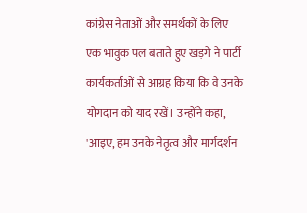कांग्रेस नेताओं और समर्थकों के लिए एक भावुक पल बताते हुए खड़गे ने पार्टी कार्यकर्ताओं से आग्रह किया कि वे उनके योगदान को याद रखें। उन्होंने कहा, 'आइए, हम उनके नेतृत्व और मार्गदर्शन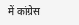में कांग्रेस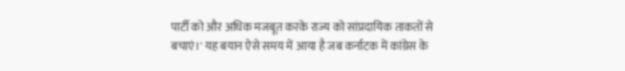पार्टी को और अधिक मजबूत करके राज्य को सांप्रदायिक ताकतों से बचाएं।' यह बयान ऐसे समय में आया है जब कर्नाटक में कांग्रेस के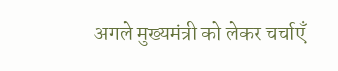अगले मुख्यमंत्री को लेकर चर्चाएँ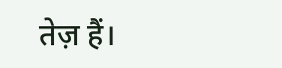तेज़ हैं।